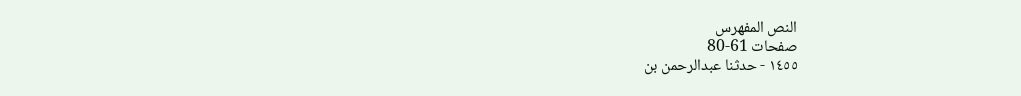النص المفهرس
صفحات 61-80
١٤٥٥ - حدثنا عبدالرحمن بن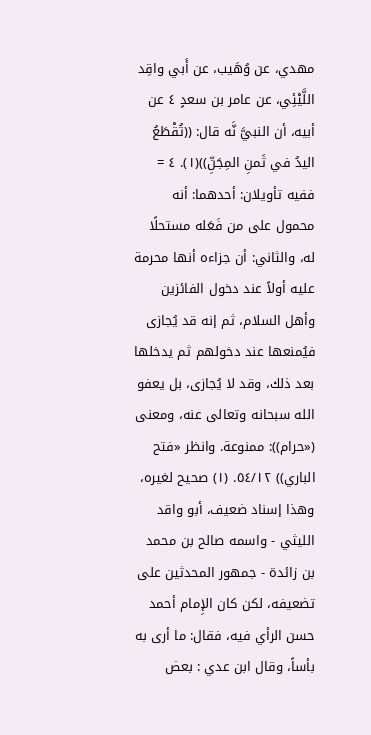مهدي، عن وُهَيب، عن أَبي واقِد اللَّيْئِي، عن عامر بن سعدٍ ٤ عن أبيه، أن النبيَّ نَّه قال: ((تُقْطَعُ اليدُ في ثَمنِ المِجَنِّ))(١). ٤ = ففيه تأويلان: أحدهما: أنه محمول على من فَعَله مستحلًا له، والثاني: أن جزاءه أنها محرمة عليه أولاً عند دخول الفائزين وأهل السلام، ثم إنه قد يُجازى فيُمنعها عند دخولهم ثم يدخلها بعد ذلك، وقد لا يُجازى، بل يعفو الله سبحانه وتعالى عنه، ومعنى («حرام)): ممنوعة. وانظر «فتح الباري)) ٥٤/١٢. (١) صحيح لغيره، وهذا إسناد ضعيف، أبو واقد الليثي - واسمه صالح بن محمد بن زائدة - جمهور المحدثين على تضعيفه، لكن كان الإِمام أحمد حسن الرأي فیه، فقال: ما أرى به بأساً، وقال ابن عدي : بعض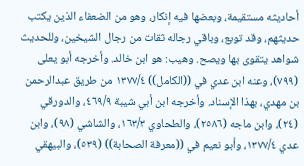أحاديثه مستقيمة، وبعضها فيه إنكار، وهو من الضعفاء الذين يكتب حديثهم، وقد توبع، وباقي رجاله ثقات من رجال الشیخین، وللحدیث شواهد یتقوی بها ويصح. وهيب: هو ابن خالد. وأخرجه أبو يعلى (٧٩٩)، وعنه ابن عدي في ((الكامل)) ١٣٧٧/٤ من طريق عبدالرحمن بن مهدي، بهذا الإسناد. وأخرجه ابن أبي شيبة ٤٦٩/٩، والدورقي (٢٤)، وابن ماجه (٢٥٨٦)، والطحاوي ١٦٣/٣، والشاشي (٩٨)، وابن عدي ١٣٧٧/٤، وأبو نعيم في ((معرفة الصحابة)) (٥٣٩)، والبيهقي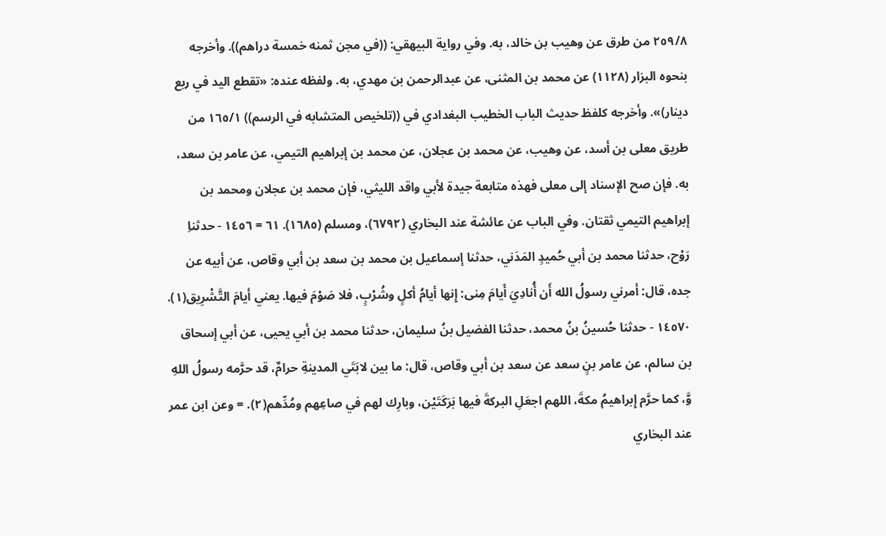٢٥٩/٨ من طرق عن وهيب بن خالد، به. وفي رواية البيهقي: ((في مجن ثمنه خمسة دراهم)). وأخرجه بنحوه البزار (١١٢٨) عن محمد بن المثنى، عن عبدالرحمن بن مهدي، به. ولفظه عنده: «تقطع الید في ربع دینار)». وأخرجه كلفظ حديث الباب الخطيب البغدادي في ((تلخيص المتشابه في الرسم)) ١٦٥/١ من طريق معلى بن أسد، عن وهيب، عن محمد بن عجلان، عن محمد بن إبراهيم التيمي، عن عامر بن سعد، به. فإن صح الإسناد إلى معلى فهذه متابعة جيدة لأبي واقد الليثي، فإن محمد بن عجلان ومحمد بن إبراهيم التيمي ثقتان. وفي الباب عن عائشة عند البخاري (٦٧٩٢)، ومسلم (١٦٨٥). ٦١ = ١٤٥٦ - حدثناِ رَوْح، حدثنا محمد بن أبي حُميدٍ المَدَني، حدثنا إسماعيل بن محمد بن سعد بن أبي وقاص، عن أبيه عن جده، قال: أمرني رسولُ الله أَن أُنادِيَ أَيامَ مِنى: إِنها أيامُ أكلٍ وشُرْبٍ، فلا صَوْمَ فيها. يعني أيامَ التَّشْرِيق(١). ١٤٥٧٠ - حدثنا حُسينُ بنُ محمد، حدثنا الفضيل بنُ سليمان، حدثنا محمد بن أبي يحيى، عن أبي إسحاق بن سالم، عن عامر بنٍ سعد عن سعد بن أبي وقاص، قال: ما بين لابَتَي المدينةِ حرامٌ، قد حرَّمه رسولُ اللهِ وَّ، كما حرَّم إِبراهيمُ مكةَ، اللهم اجعَلِ البركةَ فيها بَرَكَتَيْن، وبارِك لهم في صاعِهم ومُدِّهم(٢). = وعن ابن عمر عند البخاري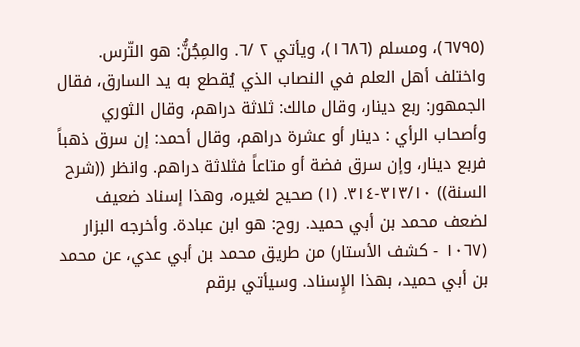(٦٧٩٥)، ومسلم (١٦٨٦)، ويأتي ٢ /٦. والمِجُنُّ: هو التّرس. واختلف أهل العلم في النصاب الذي يُقطع به يد السارق، فقال الجمهور: ربع دينار، وقال مالك: ثلاثة دراهم، وقال الثوري وأصحاب الرأي : دينار أو عشرة دراهم، وقال أحمد: إن سرق ذهباً فربع دينار، وإن سرق فضة أو متاعاً فثلاثة دراهم. وانظر ((شرح السنة)) ٣١٣/١٠-٣١٤. (١) صحيح لغيره، وهذا إسناد ضعيف لضعف محمد بن أبي حميد. روح: هو ابن عبادة. وأخرجه البزار (١٠٦٧ - كشف الأستار) من طريق محمد بن أبي عدي، عن محمد بن أبي حميد، بهذا الإِسناد. وسيأتي برقم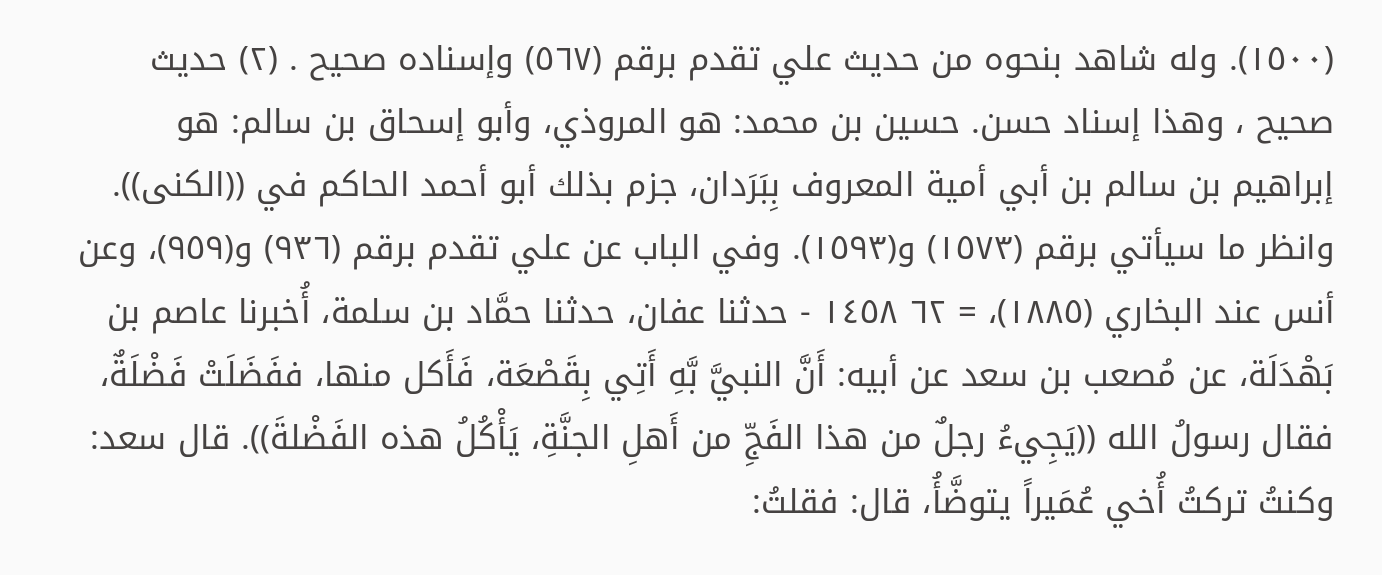(١٥٠٠). وله شاهد بنحوه من حديث علي تقدم برقم (٥٦٧) وإسناده صحيح . (٢) حديث صحيح ، وهذا إسناد حسن. حسين بن محمد: هو المروذي، وأبو إسحاق بن سالم: هو إبراهيم بن سالم بن أبي أمية المعروف بِبَرَدان، جزم بذلك أبو أحمد الحاكم في ((الكنى)). وانظر ما سيأتي برقم (١٥٧٣) و(١٥٩٣). وفي الباب عن علي تقدم برقم (٩٣٦) و(٩٥٩)، وعن أنس عند البخاري (١٨٨٥)، = ٦٢ ١٤٥٨ - حدثنا عفان، حدثنا حمَّاد بن سلمة، أُخبرنا عاصم بن بَهْدَلَة، عن مُصعب بن سعد عن أبيه: أَنَّ النبيَّ بَّهِ أَتِي بِقَصْعَة، فَأَكل منها، ففَضَلَتْ فَضْلَةٌ، فقال رسولُ الله ((يَجِيءُ رجلٌ من هذا الفَجِّ من أَهلِ الجنَّةِ، يَأْكُلُ هذه الفَضْلةَ)). قال سعد: وكنتُ تركتُ أُخي عُمَيراً يتوضَّأُ، قال: فقلتُ: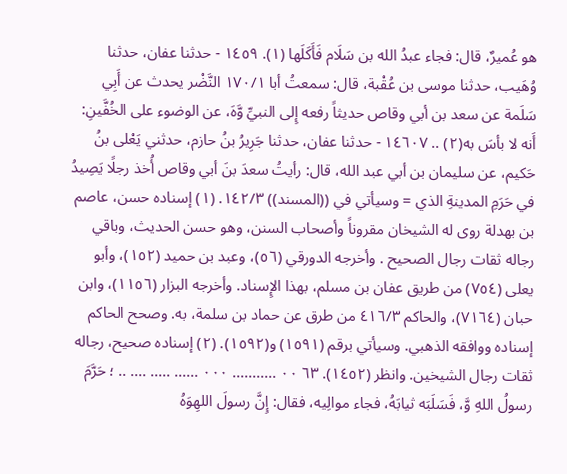هو عُميرٌ، قال: فجاء عبدُ الله بن سَلَام فَأَكَلَها (١). ١٤٥٩ - حدثنا عفان، حدثنا وُهَيب، حدثنا موسى بن عُقْبة، قال: سمعتُ أبا ١٧٠/١ النَّضْر يحدث عن أَبِي سَلَمة عن سعد بن أبي وقاص حديثاً رفعه إِلى النبيِّ وَّهَ، عن الوضوء على الخُفَّينِ: أَنه لا بأسَ به(٢) .. ١٤٦٠٧ - حدثنا عفان، حدثنا جَرِيرُ بنُ حازم، حدثني يَعْلى بنُ حَكيم، عن سليمان بن أبي عبد الله، قال: رأيتُ سعدَ بنَ أبي وقاص أُخذ رجلًا يَصِيدُ في حَرَمِ المدينةِ الذي = وسيأتي في ((المسند)) ١٤٢/٣. (١) إسناده حسن، عاصم بن بهدلة روى له الشيخان مقروناً وأصحاب السنن، وهو حسن الحديث، وباقي رجاله ثقات رجال الصحيح . وأخرجه الدورقي (٥٦)، وعبد بن حميد (١٥٢)، وأبو يعلى (٧٥٤) من طريق عفان بن مسلم، بهذا الإِسناد. وأخرجه البزار (١١٥٦)، وابن حبان (٧١٦٤)، والحاكم ٤١٦/٣ من طرق عن حماد بن سلمة، به. وصحح الحاكم إسناده ووافقه الذهبي. وسيأتي برقم (١٥٩١) و(١٥٩٢). (٢) إسناده صحيح، رجاله ثقات رجال الشيخين. وانظر (١٤٥٢). ٦٣ ٠٠ ........... ٠٠٠ ...... ..... .... .. ؛ حَرَّمَ رسولُ اللهِ وَّ، فَسَلَبَه ثيابَهُ، فجاء موالِيه، فقال: إِنَّ رسولَ اللهِوَهُ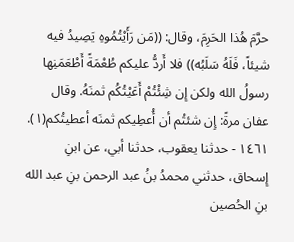حرَّمَ هُذا الحَرِمَ، وقال: ((مَن رَأَيْتُمُوهِ يَصِيدُ فيه شيئاً، فَلَهُ سَلَبُه)) فلا أَردُّ عليكم طُعْمَةً أَطْعَمَنِها رسولُ الله ولكن إِن شِئْتُمْ أَعَيْتُكُم ثمنَهُ. وقال عفان مرةً: إِن شئتُم أن أُعطِيكم ثمنَه أعطيتُكم(١). ١٤٦١ - حدثنا يعقوب، حدثنا أبي، عن ابنِ إِسحاق، حدثني محمدُ بنُ عبد الرحمن بنِ عبد الله بنِ الحُصين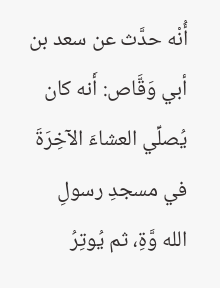أُنْه حدَّث عن سعد بن أبي وَقَّاص: أَنه كان يُصلِّي العشاءَ الآخِرَةَ في مسجدِ رسولِ الله وَّةِ، ثم يُوتِرُ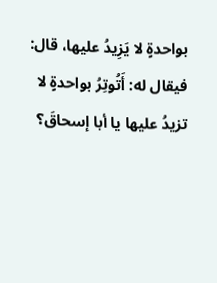بواحدةٍ لا يَزِيدُ عليها، قال: فيقال له: أَتُوتِرُ بواحدةٍ لا تزيدُ عليها يا أبا إسحاقَ؟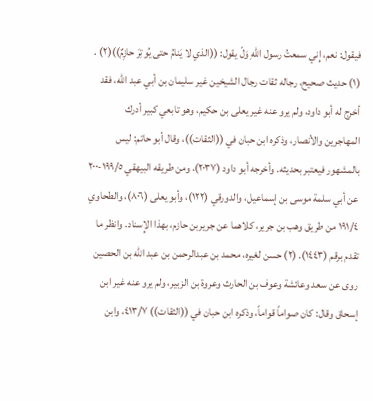فيقول: نعم، إِني سمعتُ رسول اللّهِ وَلّ يقول: ((الذي لا يَنامُ حتى يُوتِرَ حازِمٌ))(٢) . (١) حديث صحيح، رجاله ثقات رجال الشيخين غير سليمان بن أبي عبد الله، فقد أخرج له أبو داود، ولم يرو عنه غير يعلى بن حكيم، وهو تابعي كبير أدرك المهاجرين والأنصار، وذكره ابن حبان في ((الثقات))، وقال أبو حاتم: ليس بالمشهور فيعتبر بحديثه. وأخرجه أبو داود (٢٠٣٧)، ومن طريقه البيهقي ١٩٩/٥-٢٠٠ عن أبي سلمة موسى بن إسماعيل، والدورقي (١٢٢)، وأبو يعلى (٨٠٦)، والطحاوي ١٩١/٤ من طريق وهب بن جرير، كلاهما عن جريربن حازم، بهذا الإِسناد. وانظر ما تقدم برقم (١٤٤٣). (٢) حسن لغيره، محمد بن عبدالرحمن بن عبد الله بن الحصين روى عن سعد وعائشة وعوف بن الحارث وعروة بن الزبير، ولم يرو عنه غير ابن إسحاق وقال: كان صواماً قواماً، وذكره ابن حبان في ((الثقات)) ٤١٣/٧، وابن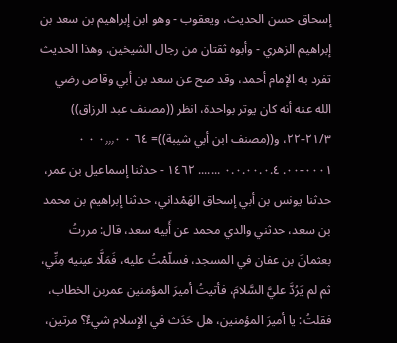إسحاق حسن الحديث، ويعقوب - وهو ابن إبراهيم بن سعد بن إبراهيم الزهري - وأبوه ثقتان من رجال الشيخين. وهذا الحديث تفرد به الإمام أحمد، وقد صح عن سعد بن أبي وقاص رضي الله عنه أنه كان يوتر بواحدة، انظر ((مصنف عبد الرزاق)) ٢١/٣-٢٢، و((مصنف ابن أبي شيبة))= ٦٤ ٠ ٠٫٫٫٠ ٠ ٠ ٠٠٠١-٠٠. ٠.٠.٠٠.٠.٤ ....... ١٤٦٢ - حدثنا إسماعيل بن عمر، حدثنا يونس بن أبي إسحاق الهَمْداني، حدثنا إبراهيم بن محمد بن سعد، حدثني والدي محمد عن أَبيه سعد، قال: مررتُ بعثمانَ بن عفان في المسجد، فسلّمْتُ عليه، فَمَلَّا عينيه مِنِّي، ثم لم يَرُدَّ عليَّ السَّلامَ، فأتيتُ أميرَ المؤمنين عمربن الخطاب، فقلتُ: يا أميرَ المؤمنين، هل حَدَث في الإِسلام شيءٌ؟ مرتين،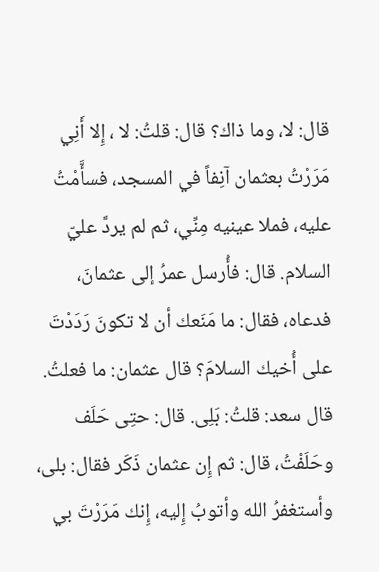قال: لا، وما ذاك؟ قال: قلتُ: لا ، إِلا أَنِي مَرَرْتُ بعثمان آنِفاً في المسجد، فسأَّمْتُ عليه، فملا عينيه مِنِّي، ثم لم يردَّ عليّ السلام. قال: فأُرسل عمرُ إلى عثمانَ، فدعاه، فقال: ما مَنَعك أن لا تكونَ رَدَدْتَ على أُخيك السلامَ؟ قال عثمان: ما فعلتُ. قال سعد: قلتُ: بَلِى. قال: حتِى حَلَف وحَلَفْتُ، قال: ثم إِن عثمان ذَكَر فقال: بلى، وأستغفرُ الله وأتوبُ إِليه، إِنك مَرَرْتَ بي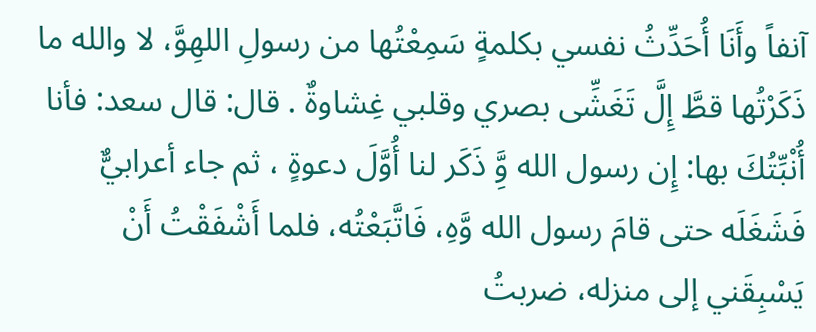آنفاً وأَنَا أُحَدِّثُ نفسي بكلمةٍ سَمِعْتُها من رسولِ اللهِوَّ، لا والله ما ذَكَرْتُها قطَّ إِلَّ تَغَشِّى بصري وقلبي غِشاوةٌ . قال: قال سعد: فأنا أُنْبِّتُكَ بها: إِن رسول الله وَِّ ذَكَر لنا أُوَّلَ دعوةٍ ، ثم جاء أعرابيٌّ فَشَغَلَه حتى قامَ رسول الله وَّهِ، فَاتَّبَعْتُه، فلما أَشْفَقْتُ أَنْ يَسْبِقَني إلى منزله، ضربتُ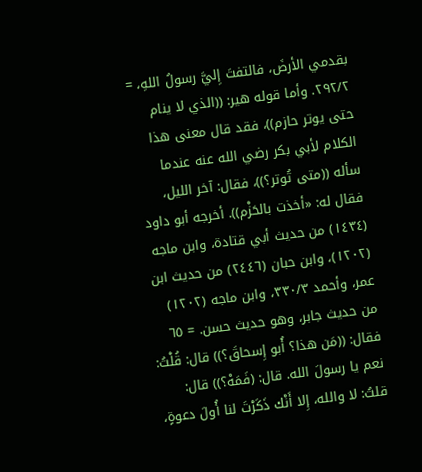بقدمي الأرضَ، فالتفتَ إِليَّ رسولُ اللهِ، = ٢٩٢/٢. وأما قوله هير: ((الذي لا ينام حتى يوتر حازم))، فقد قال معنى هذا الكلام لأبي بكر رضي الله عنه عندما سأله ((متى تُوتر؟))، فقال: آخر الليل، فقال له: «أخذت بالحَزْم)). أخرجه أبو داود (١٤٣٤) من حديث أبي قتادة، وابن ماجه (١٢٠٢)، وابن حبان (٢٤٤٦) من حديث ابن عمر، وأحمد ٣٣٠/٣، وابن ماجه (١٢٠٢) من حديث جابر، وهو حديث حسن. = ٦٥ فقال: ((مَن هذا؟ أُبو إِسحاقَ؟)) قال: قُلْتُ: نعم يا رسولَ الله. قال: (فَمَهْ؟)) قال: قلتُ: لا والله، إِلا أَنْك ذَكَرْتَ لنا أُولَ دعوةٍ،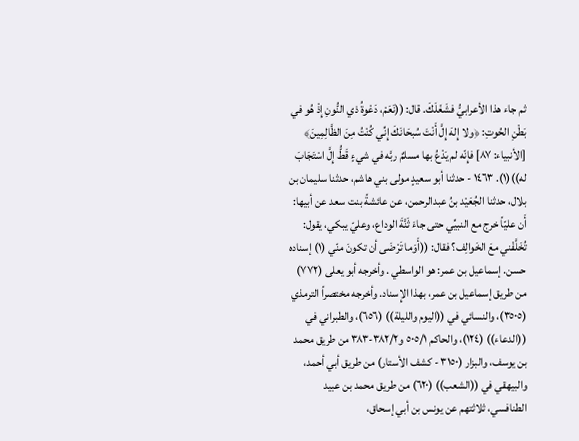ثم جاء هذا الأعرابيُّ فشَغَلَكَ. قال: ((نَعَمْ، دَعْوةُ ذي النُّونِ إِذْ هُو في بَطْنِ الحُوتِ: ﴿ولا إِلهَ إِلَّ أَنْتَ سُبحَانَكَ إِنِّي كُنْتُ مِنَ الظَّالِمِينَ﴾ [الأنبياء: ٨٧] فإِنّه لم يَدْعُ بها مسلمٌ ربَّه في شيءٍ قَطُّ إِلَّ اسْتَجَابَ له))(١). ١٤٦٣ - حدثنا أبو سعيدٍ مولی بني هاشم، حدثنا سليمان بن بلال، حدثنا الجُعَيْد بنُ عبدالرحمن، عن عائشةً بنت سعد عن أبيها: أَن عليّاً خرج مع النبيِّي حتى جاءَ ثَنَّةَ الوداع، وعليّ يبكي، يقول: تُخَلَّفْني معَ الخَوالِف؟ فقال: ((أَوَما تَرْضَى أن تكونَ منّي (١) إسناده حسن. إسماعيل بن عمر: هو الواسطي . وأخرجه أبو يعلى (٧٧٢) من طريق إسماعيل بن عمر، بهذا الإِسناد. وأخرجه مختصراً الترمذي (٣٥٠٥)، والنسائي في ((اليوم والليلة)) (٦٥٦)، والطبراني في ((الدعاء)) (١٢٤)، والحاكم ٥٠٥/١ و٣٨٢/٢-٣٨٣ من طريق محمد بن يوسف، والبزار (٣١٥٠ - كشف الأستار) من طريق أبي أحمد، والبيهقي في ((الشعب)) (٦٢٠) من طريق محمد بن عبيد الطنافسي، ثلاثتهم عن يونس بن أبي إسحاق،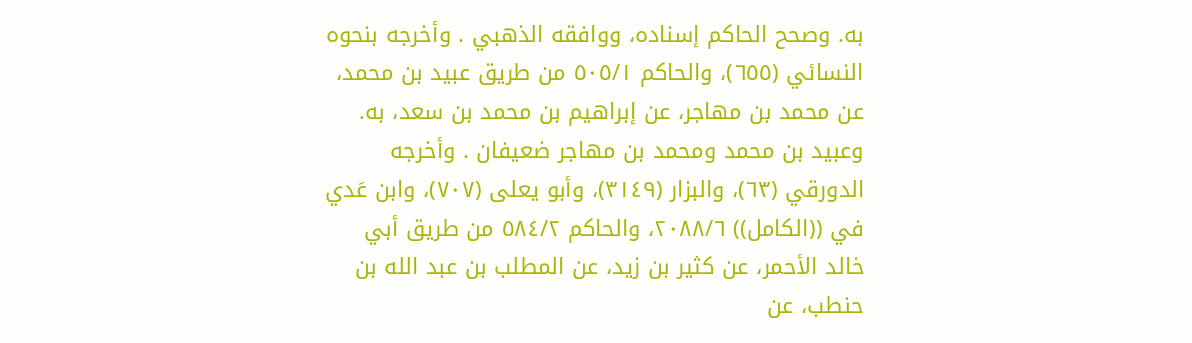به. وصحح الحاكم إسناده، ووافقه الذهبي . وأخرجه بنحوه النسائي (٦٥٥)، والحاكم ٥٠٥/١ من طريق عبيد بن محمد، عن محمد بن مهاجر، عن إبراهيم بن محمد بن سعد، به. وعبيد بن محمد ومحمد بن مهاجر ضعيفان . وأخرجه الدورقي (٦٣)، والبزار (٣١٤٩)، وأبو يعلى (٧٠٧)، وابن عَدي في ((الكامل)) ٢٠٨٨/٦، والحاكم ٥٨٤/٢ من طريق أبي خالد الأحمر، عن كثير بن زيد، عن المطلب بن عبد الله بن حنطب، عن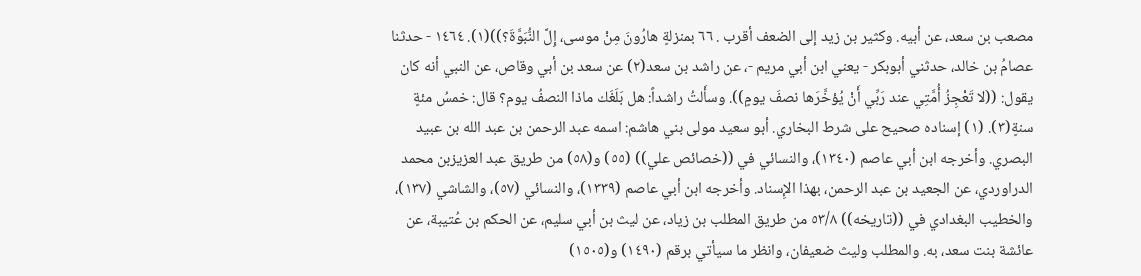مصعب بن سعد، عن أبيه. وكثير بن زيد إلى الضعف أقرب . ٦٦ بمنزلةٍ هارُونَ مِنْ موسى، إِلَّ النُّبَوَّةَ؟))(١). ١٤٦٤ - حدثنا عصامُ بن خالد، حدثني أبوبكر - يعني ابن أبي مريم -، عن راشد بن سعد(٢) عن سعد بن أبي وقاص، عن النبي أنه كان يقول: ((لا تَعْجِزُ أُمَّتِي عند رَبِّي أَنْ يُؤخَّرَها نصفَ يومٍ)). وسأَلتُ راشداً: هل بَلَغَك ماذا النصفُ يوم؟ قال: خمسُ مئةٍ سنةٍ(٣). (١) إسناده صحيح على شرط البخاري. أبو سعيد مولى بني هاشم: اسمه عبد الرحمن بن عبد الله بن عبيد البصري. وأخرجه ابن أبي عاصم (١٣٤٠)، والنسائي في ((خصائص علي)) (٥٥) و(٥٨) من طريق عبد العزيزبن محمد الدراوردي، عن الجعيد بن عبد الرحمن، بهذا الإِسناد. وأخرجه ابن أبي عاصم (١٣٣٩)، والنسائي (٥٧)، والشاشي (١٣٧)، والخطيب البغدادي في ((تاريخه)) ٥٣/٨ من طريق المطلب بن زياد، عن ليث بن أبي سليم، عن الحكم بن عُتيبة، عن عائشة بنت سعد، به. والمطلب وليث ضعيفان، وانظر ما سيأتي برقم (١٤٩٠) و(١٥٠٥)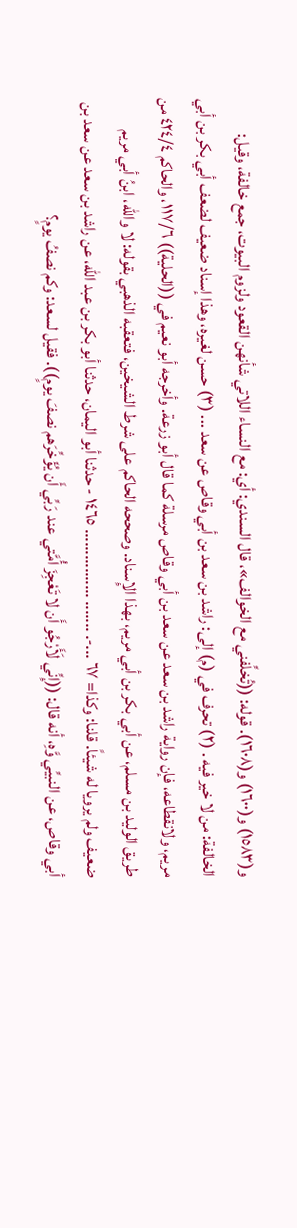و(١٥٨٣) و(١٦٠٠) و(١٦٠٨). قوله: ((تُخلِّفني مع الخوالف»، قال السندي: أي: مع النساء اللاتي شأنهن القعود ولزوم البيوت، جمع خالفة، وقيل: الخالفة: من لا خير فيه . (٢) تحرف في (م) إلى: راشد بن سعد بن أبي وقاص عن سعد ... (٣) حسن لغيره، وهذا إسناد ضعيف لضعف أبي بكر بن أبي مريم، ولانقطاعه، فإن رواية راشد بن سعد عن سعد بن أبي وقاص مرسلة كما قال أبو زرعة. وأخرجه أبو نعيم في ((الحلية)) ١١٧/٦، والحاكم ٤٢٤/٤ من طريق الوليد بن مسلم، عن أبي بكر بن أبي مريم، بهذا الإِسناد. وصححه الحاكم على شرط الشيخين، فتعقبه الذهبي بقوله: لا والله، ابنُ أبي مريم ضعيف ولم يرويا له شيئاً. قلنا: وكذا= ٦٧ ...-. ....... ................ ١٤٦٥ - حدثنا أبو اليمان، حدثنا أبو بكر بن عبد الله، عن راشد بن سعد عن سعد بن أبي وقاص، عن النبيِّي وَّهِ، أنه قال: ((إِنِّي لَأَرْجُو أَن لا تَعْجِزَ أُمَّتي عند رَبِّي أَن يُؤَخِّرَهم نصفَ يومٍ)). فقيل لسعد: وكم نصفُ يومٍ؟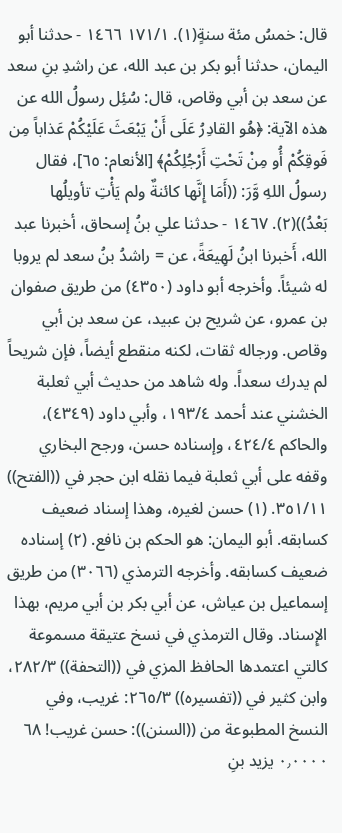قال: خمسُ مئة سنةٍ(١). ١٧١/١ ١٤٦٦ - حدثنا أبو اليمان، حدثنا أبو بكر بن عبد الله، عن راشدِ بنِ سعد عن سعد بن أبي وقاص، قال: سُئِل رسولُ الله عن هذه الآية: ﴿هُو القادِرُ عَلَى أَنْ يَبْعَثَ عَلَيْكُمْ عَذاباً مِن فَوقِكُمْ أُو مِنْ تَحْتِ أَرْجُلِكُمْ﴾ [الأنعام: ٦٥]، فقال رسولُ اللهِ وَّرَ: ((أَمَا إِنَّها كائنةٌ ولم يَأْتِ تأويلُها بَعْدُ))(٢). ١٤٦٧ - حدثنا علي بنُ إسحاق، أخبرنا عبد الله، أَخبرنا ابنُ لَهِيعَةً، عن = راشدُ بنُ سعد لم يروبا له شيئاً. وأخرجه أبو داود (٤٣٥٠) من طريق صفوان بن عمرو، عن شريح بن عبيد، عن سعد بن أبي وقاص. ورجاله ثقات، لكنه منقطع أيضاً، فإن شريحاً لم يدرك سعداً. وله شاهد من حديث أبي ثعلبة الخشني عند أحمد ١٩٣/٤، وأبي داود (٤٣٤٩)، والحاكم ٤٢٤/٤، وإسناده حسن، ورجح البخاري وقفه على أبي ثعلبة فيما نقله ابن حجر في ((الفتح)) ٣٥١/١١. (١) حسن لغيره، وهذا إسناد ضعيف كسابقه. أبو اليمان: هو الحكم بن نافع. (٢) إسناده ضعيف كسابقه. وأخرجه الترمذي (٣٠٦٦) من طريق إسماعيل بن عياش، عن أبي بكر بن أبي مريم، بهذا الإِسناد. وقال الترمذي في نسخ عتيقة مسموعة كالتي اعتمدها الحافظ المزي في ((التحفة)) ٢٨٢/٣، وابن كثير في ((تفسيره)) ٢٦٥/٣: غريب، وفي النسخ المطبوعة من ((السنن)): حسن غريب! ٦٨ ٠٫٠٠٠٠ يزيد بنِ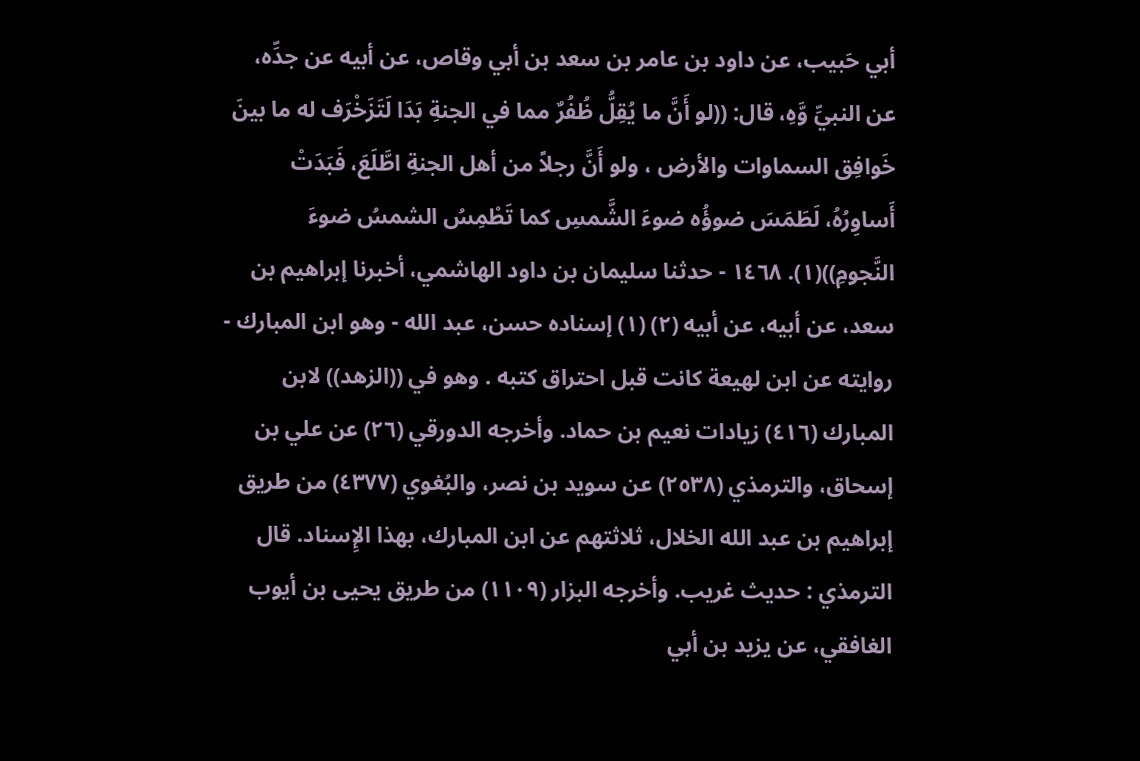أبي حَبيب، عن داود بن عامر بن سعد بن أبي وقاص، عن أبيه عن جدِّه، عن النبيِّ وَّهِ، قال: ((لو أَنَّ ما يُقِلُّ ظُفُرٌ مما في الجنةِ بَدَا لَتَزَخْرَف له ما بينَ خَوافِق السماوات والأرض ، ولو أَنَّ رجلاً من أهل الجنةِ اطَّلَعَ، فَبَدَتْ أَساوِرُهُ، لَطَمَسَ ضوؤُه ضوءَ الشَّمسِ كما تَطْمِسُ الشمسُ ضوءَ النَّجومِ))(١). ١٤٦٨ - حدثنا سليمان بن داود الهاشمي، أخبرنا إبراهيم بن سعد، عن أبيه، عن أبيه (٢) (١) إسناده حسن، عبد الله - وهو ابن المبارك - روايته عن ابن لهيعة كانت قبل احتراق کتبه . وهو في ((الزهد)) لابن المبارك (٤١٦) زيادات نعيم بن حماد. وأخرجه الدورقي (٢٦) عن علي بن إسحاق، والترمذي (٢٥٣٨) عن سويد بن نصر، والبُغوي (٤٣٧٧) من طريق إبراهيم بن عبد الله الخلال، ثلاثتهم عن ابن المبارك، بهذا الإِسناد. قال الترمذي : حديث غريب. وأخرجه البزار (١١٠٩) من طريق يحيى بن أيوب الغافقي، عن يزيد بن أبي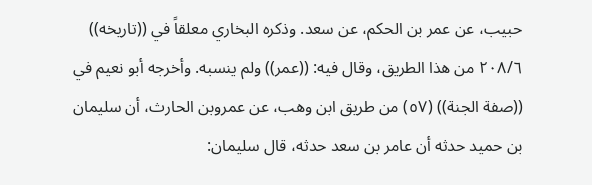حبيب، عن عمر بن الحكم، عن سعد. وذكره البخاري معلقاً في ((تاريخه)) ٢٠٨/٦ من هذا الطريق، وقال فيه: ((عمر)) ولم ينسبه. وأخرجه أبو نعيم في ((صفة الجنة)) (٥٧) من طريق ابن وهب، عن عمروبن الحارث، أن سليمان بن حميد حدثه أن عامر بن سعد حدثه، قال سليمان: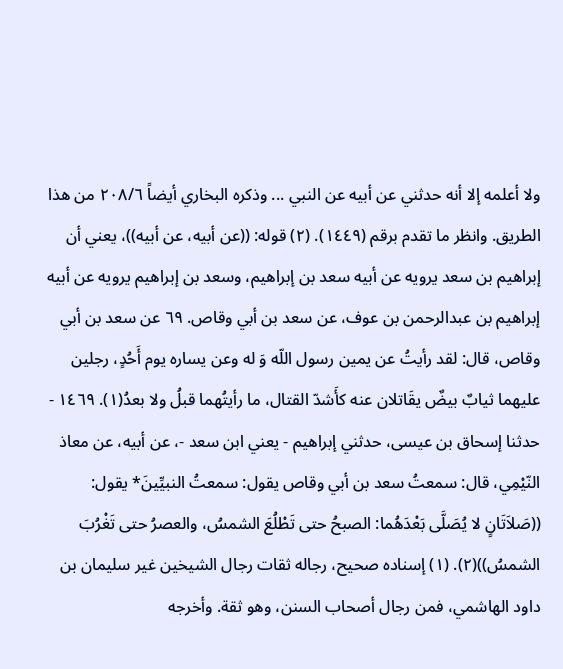ولا أعلمه إلا أنه حدثني عن أبيه عن النبي ... وذكره البخاري أيضاً ٢٠٨/٦ من هذا الطريق. وانظر ما تقدم برقم (١٤٤٩). (٢) قوله: ((عن أبيه، عن أبيه))، يعني أن إبراهيم بن سعد يرويه عن أبيه سعد بن إبراهيم، وسعد بن إبراهيم يرويه عن أبيه إبراهيم بن عبدالرحمن بن عوف، عن سعد بن أبي وقاص. ٦٩ عن سعد بن أبي وقاص، قال: لقد رأيتُ عن يمين رسول اللّه وَ له وعن يساره يوم أَحُدٍ، رجلين عليهما ثيابٌ بيضٌ يقَاتلان عنه كأَشدّ القتال، ما رأيتُهما قبلُ ولا بعدُ(١). ١٤٦٩ - حدثنا إسحاق بن عيسى، حدثني إبراهيم - يعني ابن سعد -، عن أبيه، عن معاذ النّيْمِي، قال: سمعتُ سعد بن أبي وقاص يقول: سمعتُ النبيِّينَ* يقول: ((صَلاَتَانٍ لا يُصَلَّى بَعْدَهُما: الصبحُ حتى تَطْلُعَ الشمسُ، والعصرُ حتى تَغْرُبَ الشمسُ))(٢). (١) إسناده صحيح، رجاله ثقات رجال الشيخين غير سليمان بن داود الهاشمي، فمن رجال أصحاب السنن، وهو ثقة. وأخرجه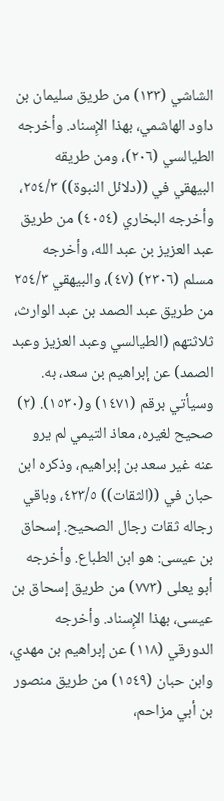الشاشي (١٣٣) من طريق سليمان بن داود الهاشمي، بهذا الإِسناد. وأخرجه الطيالسي (٢٠٦)، ومن طريقه البيهقي في ((دلائل النبوة)) ٢٥٤/٣، وأخرجه البخاري (٤٠٥٤) من طريق عبد العزيز بن عبد الله، وأخرجه مسلم (٢٣٠٦) (٤٧)، والبيهقي ٢٥٤/٣ من طريق عبد الصمد بن عبد الوارث، ثلاثتهم (الطيالسي وعبد العزيز وعبد الصمد) عن إبراهيم بن سعد، به. وسيأتي برقم (١٤٧١) و(١٥٣٠). (٢) صحيح لغيره، معاذ التيمي لم يرو عنه غير سعد بن إبراهيم، وذكره ابن حبان في ((الثقات)) ٤٢٣/٥، وباقي رجاله ثقات رجال الصحيح. إسحاق بن عيسى: هو ابن الطباع. وأخرجه أبو يعلى (٧٧٣) من طريق إسحاق بن عيسى، بهذا الإِسناد. وأخرجه الدورقي (١١٨) عن إبراهيم بن مهدي، وابن حبان (١٥٤٩) من طريق منصور بن أبي مزاحم،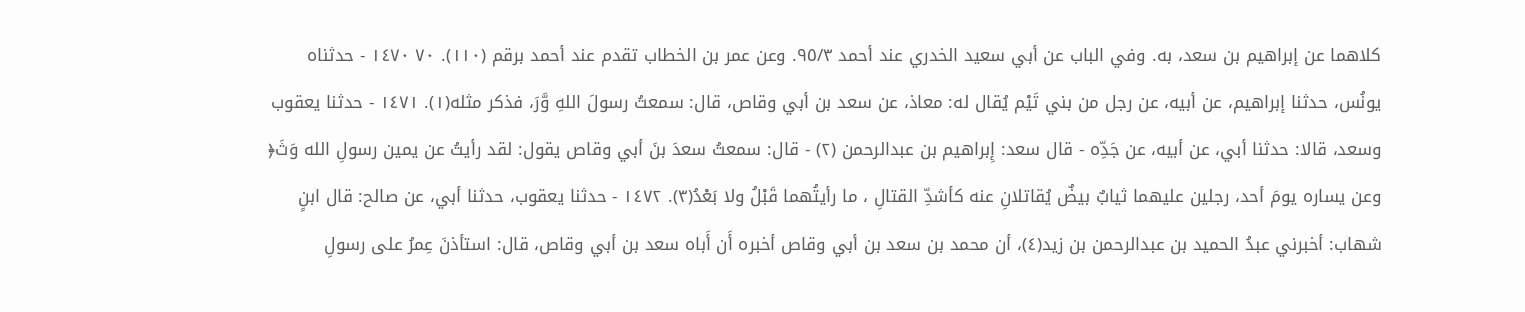كلاهما عن إبراهيم بن سعد، به. وفي الباب عن أبي سعيد الخدري عند أحمد ٩٥/٣. وعن عمر بن الخطاب تقدم عند أحمد برقم (١١٠). ٧٠ ١٤٧٠ - حدثناه يونُس، حدثنا إبراهيم، عن أبيه، عن رجل من بني تَيْم يُقال له: معاذ، عن سعد بن أبي وقاص، قال: سمعتُ رسولَ اللهِ وَّرَ، فذكر مثله(١). ١٤٧١ - حدثنا يعقوب وسعد، قالا: حدثنا أبي، عن أبيه، عن جَدِّه - قال سعد: إِبراهيم بن عبدالرحمن (٢) - قال: سمعتُ سعدَ بنَ أبي وقاص يقول: لقد رأيتُ عن يمين رسولِ الله وَثَ﴿ وعن يساره يومَ أحد، رجلين عليهما ثيابٌ بيضٌ يُقاتلانِ عنه كأشدِّ القتالِ ، ما رأيتُهما قَبْلُ ولا بَعْدُ(٣). ١٤٧٢ - حدثنا يعقوب، حدثنا أبي، عن صالح: قال ابنٍ شهاب: أخبرني عبدُ الحميد بن عبدالرحمن بن زيد(٤)، أن محمد بن سعد بن أبي وقاص أخبره أَن أَباه سعد بن أبي وقاص، قال: استأذنَ عِمرُ على رسولِ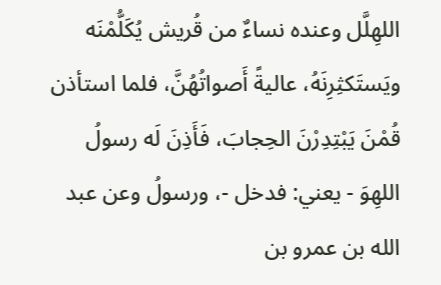اللهِلَّل وعنده نساءٌ من قُريش يُكَلُّمْنَه ويَستَكثِرِنَهُ، عاليةً أَصواتُهُنَّ، فلما استأذن قُمْنَ يَبْتِدِرْنَ الحِجابَ، فَأَذِنَ لَه رسولُ اللهِوَ - يعني: فدخل -، ورسولُ وعن عبد الله بن عمرو بن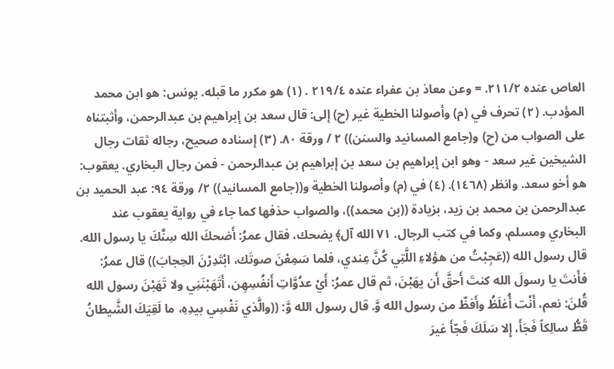العاص عنده ٢١١/٢. = وعن معاذ بن عفراء عنده ٢١٩/٤ . (١) هو مكرر ما قبله. يونس: هو ابن محمد المؤدب. (٢) تحرف في (م) وأصولنا الخطية غير (ح) إلى: قال سعد بن إبراهيم بن عبدالرحمن، وأثبتناه على الصواب من (ح) و(جامع المسانيد والسنن)) ٢ / ورقة ٨٠. (٣) إسناده صحيح، رجاله ثقات رجال الشيخين غير سعد - وهو ابن إبراهيم بن سعد بن إبراهيم بن عبدالرحمن - فمن رجال البخاري. يعقوب: هو أخو سعد. وانظر (١٤٦٨). (٤) في (م) وأصولنا الخطية و((جامع المسانيد)) ٢/ ورقة ٩٤: عبد الحميد بن عبدالرحمن بن محمد بن زيد، بزيادة ((بن محمد))، والصواب حذفها كما جاء في رواية يعقوب عند البخاري ومسلم، وكما في كتب الرجال. ٧١ الله آل﴾ يضحك، فقال عمرُ: أَضحكَ الله سِنَّكَ يا رسول الله. قال رسول الله ((عَجِبْتُ من هؤلاءِ اللَّتِي كُنَّ عِندي، فلما سَمِعْنَ صوتَك، ابْتَدِرْنَ الحِجابَ)) قال عمرُ: فأَنتَ يا رسولَ الله كنتَ أَحقَّ أَن يهَبْنَ، ثم قال عمرُ: أَيْ عدُوَّاتِ أَنفُسِهِن، أَتَهَبْنَنِي ولا تَهَبْنَ رسول الله قُلنَ: نعم، أَنْت أُغلَظُ وأَفظّ من رسول الله وَّ. قال رسول الله وَّ: ((والَّذي نَفْسِي بيدِهِ، ما لَقِيَكَ الشَّيطانُ قَطُّ سالِكاً فَجَأَ، إِلا سَلَكَ فَجّأَ غيرَ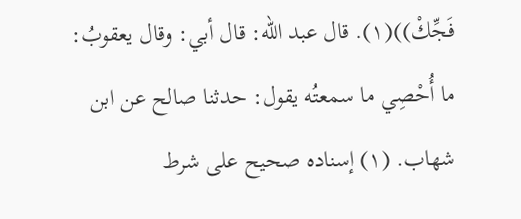فَجِّكْ))(١). قال عبد الله: قال أبي: وقال يعقوبُ: ما أُحْصِي ما سمعتُه يقول: حدثنا صالح عن ابن شهاب. (١) إسناده صحيح على شرط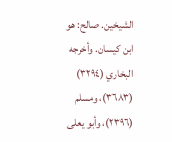الشيخين. صالح: هو ابن كيسان. وأخرجه البخاري (٣٢٩٤) (٣٦٨٣)، ومسلم (٢٣٩٦)، وأبو يعلى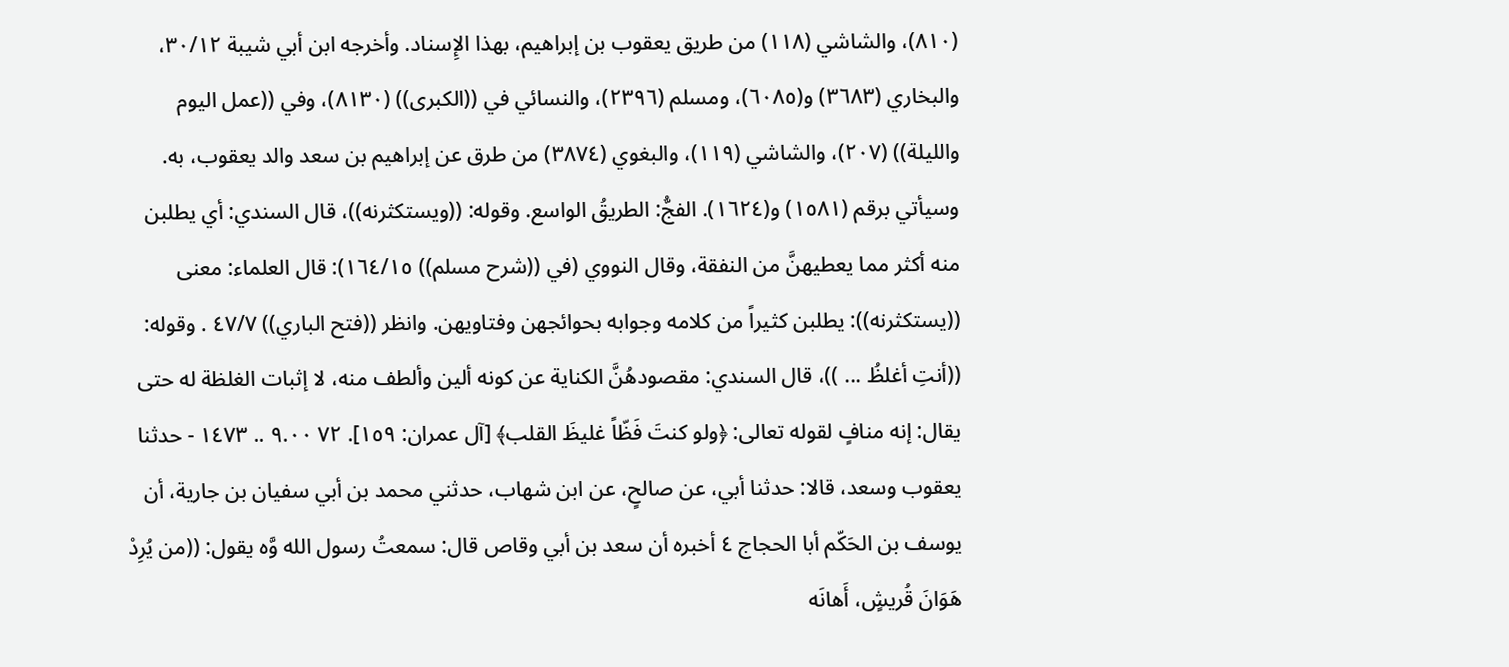(٨١٠)، والشاشي (١١٨) من طريق يعقوب بن إبراهيم، بهذا الإِسناد. وأخرجه ابن أبي شيبة ٣٠/١٢، والبخاري (٣٦٨٣) و(٦٠٨٥)، ومسلم (٢٣٩٦)، والنسائي في ((الكبرى)) (٨١٣٠)، وفي ((عمل اليوم والليلة)) (٢٠٧)، والشاشي (١١٩)، والبغوي (٣٨٧٤) من طرق عن إبراهيم بن سعد والد يعقوب، به. وسيأتي برقم (١٥٨١) و(١٦٢٤). الفجُّ: الطريقُ الواسع. وقوله: ((ويستكثرنه))، قال السندي: أي يطلبن منه أكثر مما يعطيهنَّ من النفقة، وقال النووي (في ((شرح مسلم)) ١٦٤/١٥): قال العلماء: معنى ((يستكثرنه)): يطلبن كثيراً من كلامه وجوابه بحوائجهن وفتاويهن. وانظر ((فتح الباري)) ٤٧/٧ . وقوله: ((أنتِ أغلظُ ... ))، قال السندي: مقصودهُنَّ الكناية عن كونه ألين وألطف منه، لا إثبات الغلظة له حتى يقال: إنه منافٍ لقوله تعالى: ﴿ولو كنتَ فَظّاً غليظَ القلب﴾ [آل عمران: ١٥٩]. ٧٢ ٩.٠٠ .. ١٤٧٣ - حدثنا يعقوب وسعد، قالا: حدثنا أبي، عن صالحٍ، عن ابن شهاب، حدثني محمد بن أبي سفيان بن جارية، أن يوسف بن الحَكّم أبا الحجاج ٤ أخبره أن سعد بن أبي وقاص قال: سمعتُ رسول الله وَّه يقول: ((من يُرِدْ هَوَانَ قُريشٍ، أَهانَه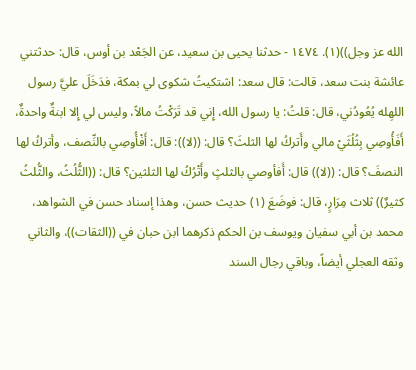الله عز وجل))(١). ١٤٧٤ - حدثنا يحيى بن سعيد، عن الجَعْد بن أوس، قال: حدثتني عائشة بنت سعد، قالت: قال سعد: اشتكيتُ شكوى لي بمكة، فدَخَلَ عليَّ رسول اللهِله يُعُودُني، قال: قلتُ: يا رسول الله، إِني قد تَرَكْتُ مالاً، وليس لي إِلا ابنةٌ واحدةٌ، أَفَأُوصِي بِثُلُثَيْ مالي وأَتركُ لها الثلثَ؟ قال: ((لا)): قال: أَفْأُوصِي بالنِّصف، وأتركُ لها النصفَ؟ قال: ((لا)) قال: أَفأوصي بالثلثٍ وأَتْرُكُ لها الثلثين؟ قال: ((الثُّلُثُ، والثُّلثُ كثيرٌ)) ثلاث مِرَارٍ، قال: فوضَعَ (١) حديث حسن، وهذا إسناد حسن في الشواهد، محمد بن أبي سفيان ويوسف بن الحكم ذكرهما ابن حبان في ((الثقات))، والثاني وثقه العجلي أيضاً، وباقي رجال السند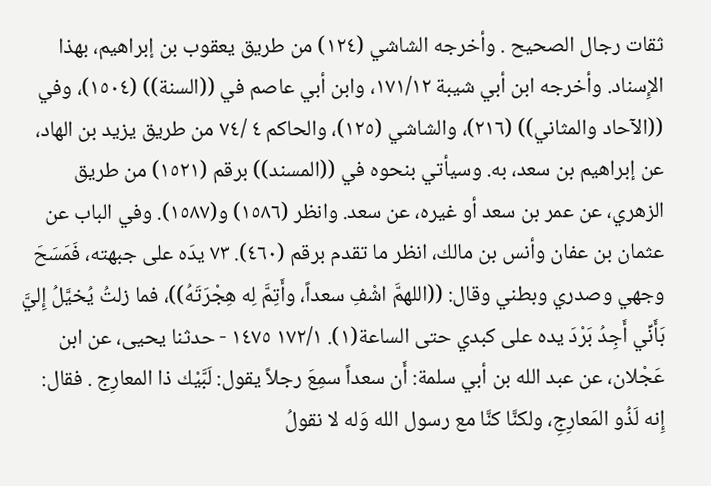ثقات رجال الصحيح . وأخرجه الشاشي (١٢٤) من طريق يعقوب بن إبراهيم، بهذا الإِسناد. وأخرجه ابن أبي شيبة ١٧١/١٢، وابن أبي عاصم في ((السنة)) (١٥٠٤)، وفي ((الآحاد والمثاني)) (٢١٦)، والشاشي (١٢٥)، والحاكم ٤ /٧٤ من طريق يزيد بن الهاد، عن إبراهيم بن سعد، به. وسيأتي بنحوه في ((المسند)) برقم (١٥٢١) من طريق الزهري، عن عمر بن سعد أو غيره، عن سعد. وانظر (١٥٨٦) و(١٥٨٧). وفي الباب عن عثمان بن عفان وأنس بن مالك، انظر ما تقدم برقم (٤٦٠). ٧٣ يدَه على جبهته، فَمَسَحَ وجهي وصدري وبطني وقال: ((اللهمَّ اشْفِ سعداً، وأَتِمَّ لِه هِجْرَتَهُ))، فما زلتُ يُخيَّلُ إِليَّ بَأَنِّي أَجِدُ بَرْدَ يده على كبدي حتى الساعة(١). ١٧٢/١ ١٤٧٥ - حدثنا يحيى، عن ابن عَجْلان، عن عبد الله بن أبي سلمة: أَن سعداً سمِعَ رجلاً يقول: لَبَّيْك ذا المعارِج . فقال: إِنه لَذُو المَعارِجِ، ولكنَّا كنَّا مع رسول الله وَله لا نقولُ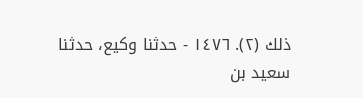ذلك (٢). ١٤٧٦ - حدثنا وكيع، حدثنا سعيد بن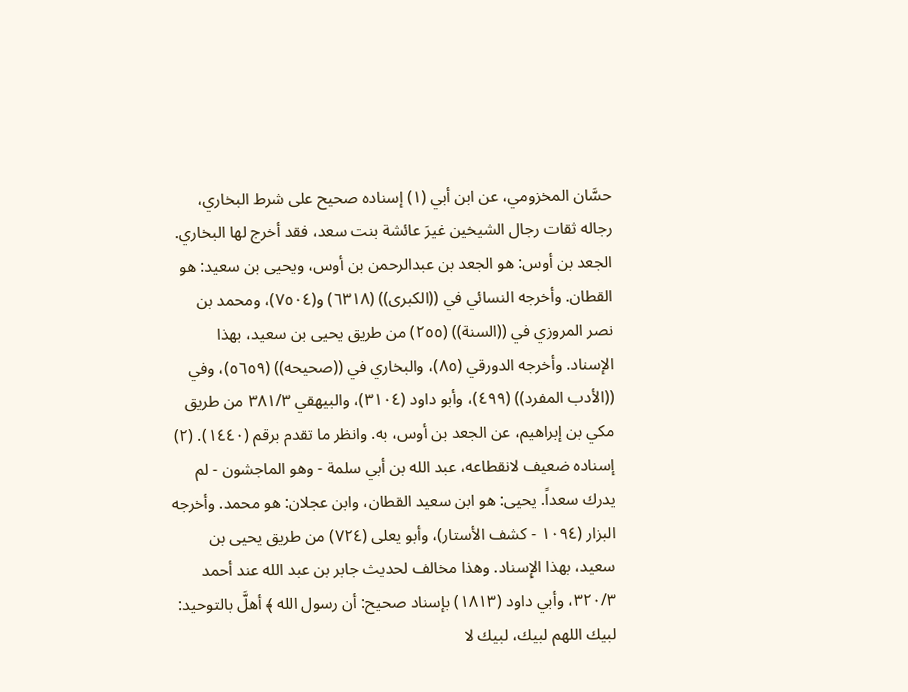حسَّان المخزومي، عن ابن أبي (١) إسناده صحيح على شرط البخاري، رجاله ثقات رجال الشيخين غيرَ عائشة بنت سعد، فقد أخرج لها البخاري. الجعد بن أوس: هو الجعد بن عبدالرحمن بن أوس، ويحيى بن سعيد: هو القطان. وأخرجه النسائي في ((الكبرى)) (٦٣١٨) و(٧٥٠٤)، ومحمد بن نصر المروزي في ((السنة)) (٢٥٥) من طريق يحيى بن سعيد، بهذا الإسناد. وأخرجه الدورقي (٨٥)، والبخاري في ((صحيحه)) (٥٦٥٩)، وفي ((الأدب المفرد)) (٤٩٩)، وأبو داود (٣١٠٤)، والبيهقي ٣٨١/٣ من طريق مكي بن إبراهيم، عن الجعد بن أوس، به. وانظر ما تقدم برقم (١٤٤٠). (٢) إسناده ضعيف لانقطاعه، عبد الله بن أبي سلمة - وهو الماجشون - لم يدرك سعداً. يحيى: هو ابن سعيد القطان، وابن عجلان: هو محمد. وأخرجه البزار (١٠٩٤ - كشف الأستار)، وأبو يعلى (٧٢٤) من طريق يحيى بن سعید، بهذا الإِسناد. وهذا مخالف لحديث جابر بن عبد الله عند أحمد ٣٢٠/٣، وأبي داود (١٨١٣) بإسناد صحيح: أن رسول الله ﴾ أهلَّ بالتوحيد: لبيك اللهم لبيك، لبيك لا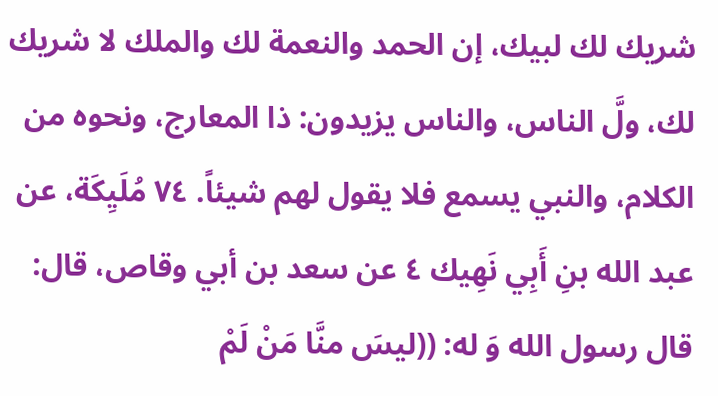شريك لك لبيك، إن الحمد والنعمة لك والملك لا شريك لك، ولَّ الناس، والناس يزيدون: ذا المعارج، ونحوه من الكلام، والنبي يسمع فلا يقول لهم شيئاً. ٧٤ مُلَيِكَة، عن عبد الله بنِ أَبِي نَهِيك ٤ عن سعد بن أبي وقاص، قال: قال رسول الله وَ له: ((ليسَ منَّا مَنْ لَمْ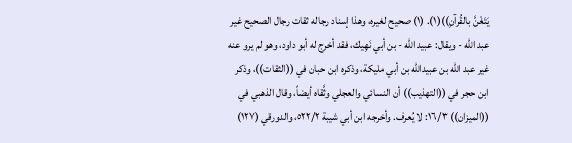يَتَغْنَّ بالقُرآنِ))(١). (١) صحيح لغيره، وهذا إسناد رجاله ثقات رجال الصحيح غير عبد الله - ويقال: عبيد الله - بن أبي نَهِيك، فقد أخرج له أبو داود، وهو لم يرو عنه غير عبد الله بن عبيدالله بن أبي مليكة، وذكره ابن حبان في ((الثقات))، وذكر ابن حجر في ((التهذيب)) أن النسائي والعجلي وثَّقاه أيضاً، وقال الذهبي في ((الميزان)) ١٦/٣: لا يُعرف. وأخرجه ابن أبي شيبة ٥٢٢/٢، والدورقي (١٢٧)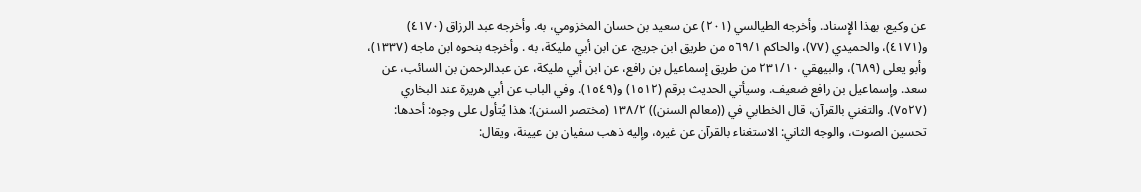عن وكيع، بهذا الإِسناد. وأخرجه الطيالسي (٢٠١) عن سعيد بن حسان المخزومي، به. وأخرجه عبد الرزاق (٤١٧٠) و(٤١٧١)، والحميدي (٧٧)، والحاكم ٥٦٩/١ من طريق ابن جريج، عن ابن أبي مليكة، به . وأخرجه بنحوه ابن ماجه (١٣٣٧)، وأبو يعلى (٦٨٩)، والبيهقي ٢٣١/١٠ من طريق إسماعيل بن رافع، عن ابن أبي مليكة، عن عبدالرحمن بن السائب، عن سعد. وإسماعيل بن رافع ضعيف. وسيأتي الحديث برقم (١٥١٢) و(١٥٤٩). وفي الباب عن أبي هريرة عند البخاري (٧٥٢٧). والتغني بالقرآن، قال الخطابي في ((معالم السنن)) ١٣٨/٢ (مختصر السنن): هذا يُتأول على وجوه: أحدها: تحسين الصوت، والوجه الثاني: الاستغناء بالقرآن عن غيره، وإليه ذهب سفيان بن عيينة، ويقال: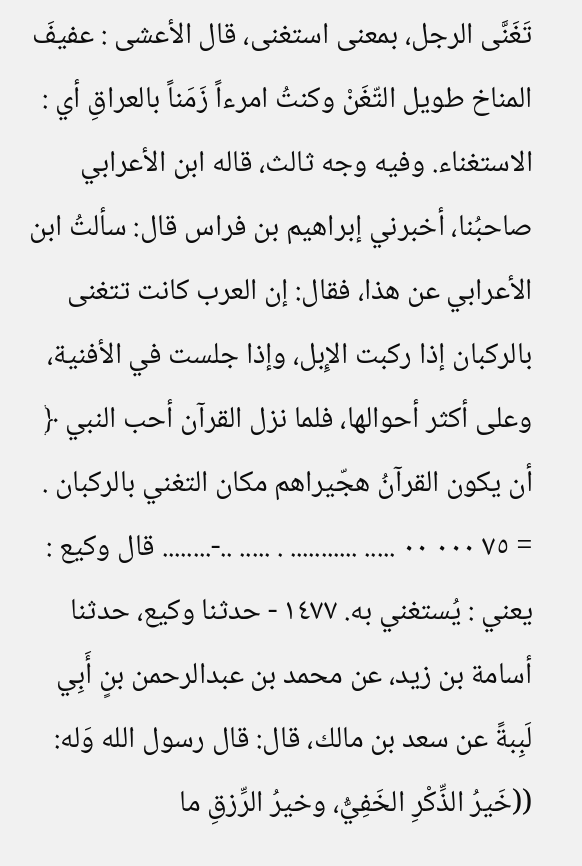تَغَنَّى الرجل، بمعنى استغنى، قال الأعشى : عفيفَ المناخ طويل التّغَنْ وكنتُ امرءاً زَمَناً بالعراقِ أي : الاستغناء. وفيه وجه ثالث، قاله ابن الأعرابي صاحبُنا، أخبرني إبراهيم بن فراس قال: سألتُ ابن الأعرابي عن هذا، فقال: إن العرب كانت تتغنى بالركبان إذا ركبت الإِبل، وإذا جلست في الأفنية، وعلى أكثر أحوالها، فلما نزل القرآن أحب النبي ﴿ أن يكون القرآنُ هجّيراهم مكان التغني بالركبان . = ٧٥ ٠٠٠ ٠٠ ..... ........... . ..... ..-........ قال وكيع : يعني : يُستغني به. ١٤٧٧ - حدثنا وكيع، حدثنا أسامة بن زيد، عن محمد بن عبدالرحمن بنٍ أَبِي لَبِبةً عن سعد بن مالك، قال: قال رسول الله وَله: ((خَيرُ الذِّكْرِ الخَفِيُّ، وخيرُ الرِّزقِ ما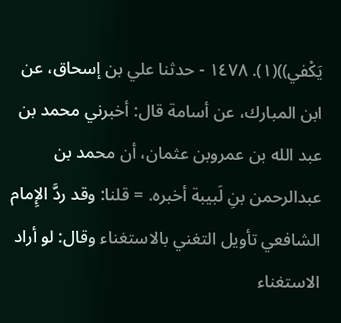يَكْفي))(١). ١٤٧٨ - حدثنا علي بن إسحاق، عن ابن المبارك، عن أسامة قال: أخبرني محمد بن عبد الله بن عمروبن عثمان، أن محمد بن عبدالرحمن بنِ لَبيبة أخبره. = قلنا: وقد ردَّ الإِمام الشافعي تأويل التغني بالاستغناء وقال: لو أراد الاستغناء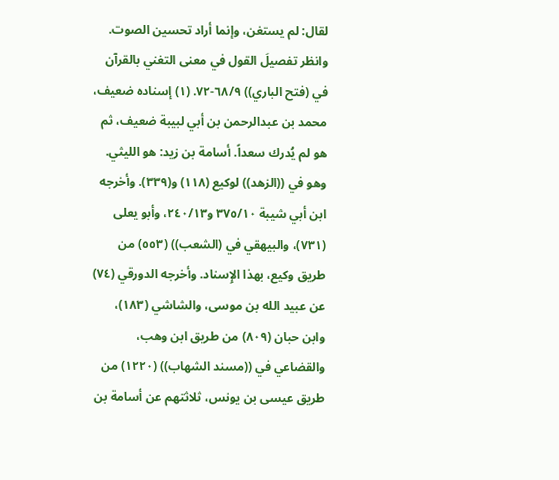لقال: لم يستغن، وإنما أراد تحسين الصوت. وانظر تفصيلَ القول في معنى التغني بالقرآن في (فتح الباري)) ٦٨/٩-٧٢. (١) إسناده ضعيف، محمد بن عبدالرحمن بن أبي لبيبة ضعيف، ثم هو لم يُدرك سعداً. أسامة بن زيد: هو الليثي. وهو في ((الزهد)) لوكيع (١١٨) و(٣٣٩). وأخرجه ابن أبي شيبة ٣٧٥/١٠ و٢٤٠/١٣، وأبو يعلى (٧٣١)، والبيهقي في (الشعب)) (٥٥٣) من طريق وكيع، بهذا الإِسناد. وأخرجه الدورقي (٧٤) عن عبيد الله بن موسى، والشاشي (١٨٣)، وابن حبان (٨٠٩) من طريق ابن وهب، والقضاعي في ((مسند الشهاب)) (١٢٢٠) من طريق عيسى بن يونس، ثلاثتهم عن أسامة بن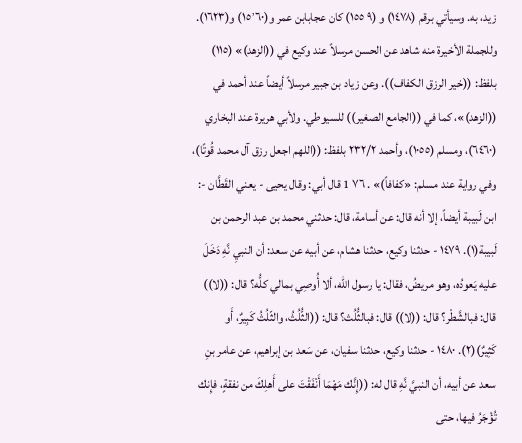زيد، به. وسيأتي برقم (١٤٧٨) و (٩ ١٥٥) كان عجابابن عمر و(١٥٬٦٠) و(١٦٢٣). وللجملة الأخيرة منه شاهد عن الحسن مرسلاً عند وكيع في ((الزهد)» (١١٥) بلفظ: ((خير الرزق الكفاف)). وعن زياد بن جبير مرسلاً أيضاً عند أحمد في ((الزهد)»، كما في ((الجامع الصغير)) للسيوطي. ولأبي هريرة عند البخاري (٦٤٦٠)، ومسلم (١٠٥٥)، وأحمد ٢٣٢/٢ بلفظ: ((اللهم اجعل رزق آل محمد قُوتًا)، وفي رواية عند مسلم: «کفافاً)» . ٧٦ 1 قال أبي: وقال يحيى - يعني القَطَّان -: ابن لَبيبة أيضاً، إلا أنه قال: عن أسامة، قال: حدثني محمد بن عبد الرحمن بن لَبيبة(١). ١٤٧٩ - حدثنا وكيع، حدثنا هشام، عن أبيه عن سعد: أن النبيِ نَّهِ دَخَلَ عليه يَعودُه، وهو مريضُ، فقال: يا رسول الله، ألا أُوصِي بمالي كلُّه؟ قال: ((لا)) قال: فبالشَّطْر؟ قال: ((لا)) قال: فبالثُّلُث؟ قال: ((الثُّلُثُ، والثّلُثُ كَبِيرٌ، أَو كَثِيرٌ)(٢). ١٤٨٠ - حدثنا وكيع، حدثنا سفيان، عن سَعد بن إبراهيم، عن عامر بنِ سعد عن أبيه، أن النبيَّ نَّهِ قال له: ((إِنَّك مَهْمَا أَنْفَقْتَ على أَهلِكَ من نفقةٍ، فإِنك تُؤْجَرُ فيها، حتى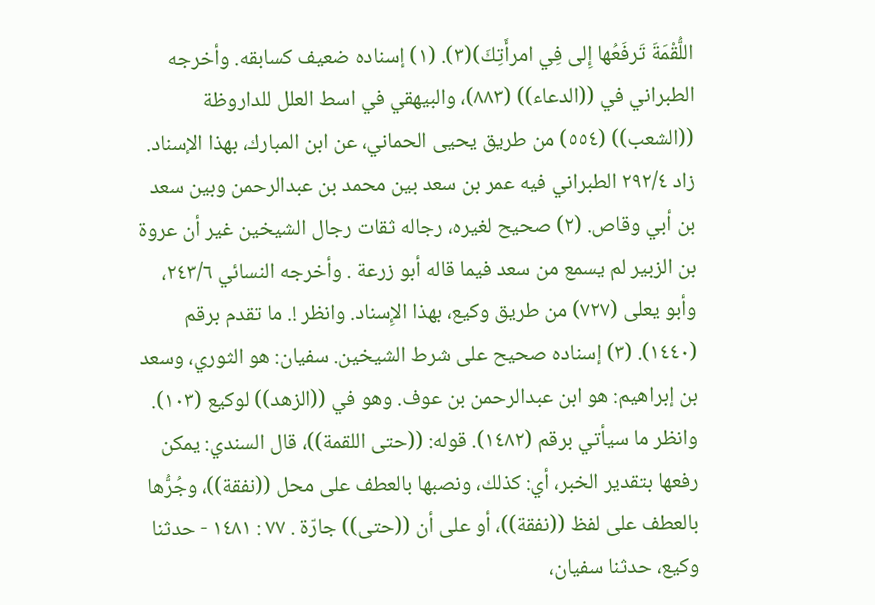اللُّقْمَةَ تَرفَعُها إِلى فِي امرأَتِكَ)(٣). (١) إسناده ضعيف كسابقه. وأخرجه الطبراني في ((الدعاء)) (٨٨٣)، والبيهقي في اسط العلل للداروظة ((الشعب)) (٥٥٤) من طريق يحيى الحماني، عن ابن المبارك، بهذا الإسناد. زاد ٢٩٢/٤ الطبراني فيه عمر بن سعد بين محمد بن عبدالرحمن وبين سعد بن أبي وقاص. (٢) صحيح لغيره، رجاله ثقات رجال الشيخين غير أن عروة بن الزبير لم يسمع من سعد فيما قاله أبو زرعة . وأخرجه النسائي ٢٤٣/٦، وأبو يعلى (٧٢٧) من طريق وكيع، بهذا الإِسناد. وانظر !. ما تقدم برقم (١٤٤٠). (٣) إسناده صحيح على شرط الشيخين. سفيان: هو الثوري، وسعد بن إبراهيم: هو ابن عبدالرحمن بن عوف. وهو في ((الزهد)) لوكيع (١٠٣). وانظر ما سيأتي برقم (١٤٨٢). قوله: ((حتى اللقمة))، قال السندي: يمكن رفعها بتقدير الخبر، أي: كذلك، ونصبها بالعطف على محل ((نفقة))، وجُرُّها بالعطف على لفظ ((نفقة))، أو على أن ((حتى)) جارّة . ٧٧ : ١٤٨١ - حدثنا وكيع، حدثنا سفيان،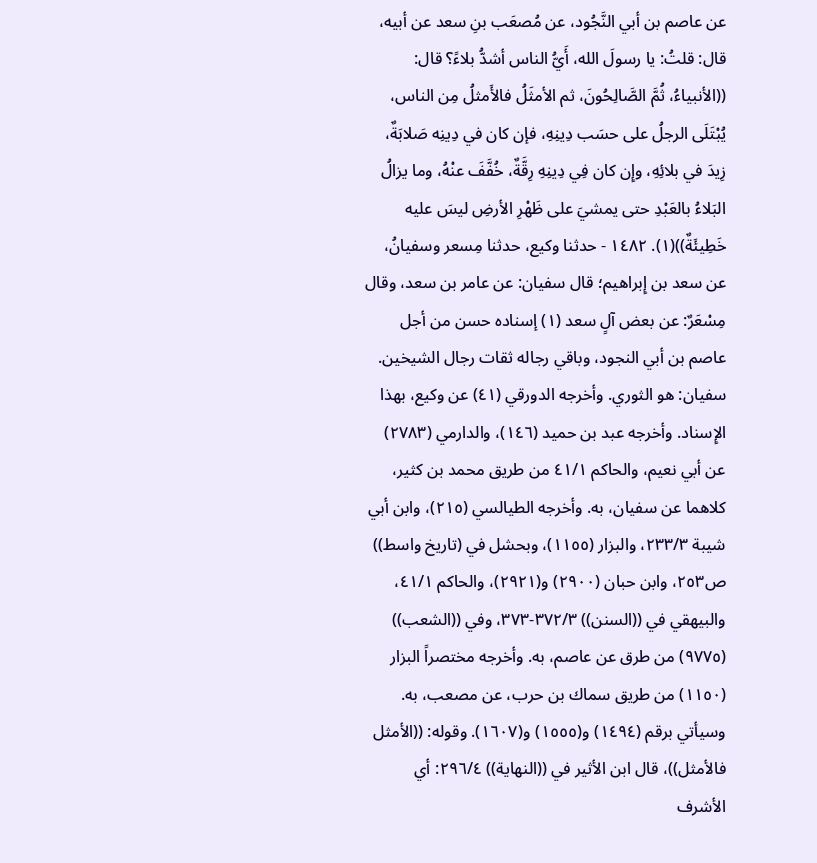عن عاصم بن أبي النَّجُود، عن مُصعَب بنِ سعد عن أبيه، قال: قلتُ: يا رسولَ الله، أَيُّ الناس أشدُّ بلاءً؟ قال: ((الأنبياءُ، ثُمَّ الصَّالِحُونَ، ثم الأمثَلُ فالأَمثلُ مِن الناس، يُبْتَلَى الرجلُ علی حسَب دِينِهِ، فإن كان في دِينِه صَلابَةٌ، زِيدَ في بلائِهِ، وإِن كان فِي دِينِهِ رِقَّةٌ، خُفَّفَ عنْهُ، وما يزالُ البَلاءُ بالعَبْدِ حتى يمشيَ على ظَهْرِ الأرضِ ليسَ عليه خَطِيئَةٌ))(١). ١٤٨٢ - حدثنا وكيع، حدثنا مِسعر وسفيانُ، عن سعد بن إِبراهيم؛ قال سفيان: عن عامر بن سعد، وقال مِسْعَرٌ: عن بعض آلٍ سعد (١) إسناده حسن من أجل عاصم بن أبي النجود، وباقي رجاله ثقات رجال الشيخين. سفيان: هو الثوري. وأخرجه الدورقي (٤١) عن وكيع، بهذا الإِسناد. وأخرجه عبد بن حميد (١٤٦)، والدارمي (٢٧٨٣) عن أبي نعيم، والحاكم ٤١/١ من طريق محمد بن كثير، كلاهما عن سفيان، به. وأخرجه الطيالسي (٢١٥)، وابن أبي شيبة ٢٣٣/٣، والبزار (١١٥٥)، وبحشل في (تاريخ واسط)) ص٢٥٣، وابن حبان (٢٩٠٠) و(٢٩٢١)، والحاكم ٤١/١، والبيهقي في ((السنن)) ٣٧٢/٣-٣٧٣، وفي ((الشعب)) (٩٧٧٥) من طرق عن عاصم، به. وأخرجه مختصراً البزار (١١٥٠) من طريق سماك بن حرب، عن مصعب، به. وسيأتي برقم (١٤٩٤) و(١٥٥٥) و(١٦٠٧). وقوله: ((الأمثل فالأمثل))، قال ابن الأثير في ((النهاية)) ٢٩٦/٤: أي الأشرف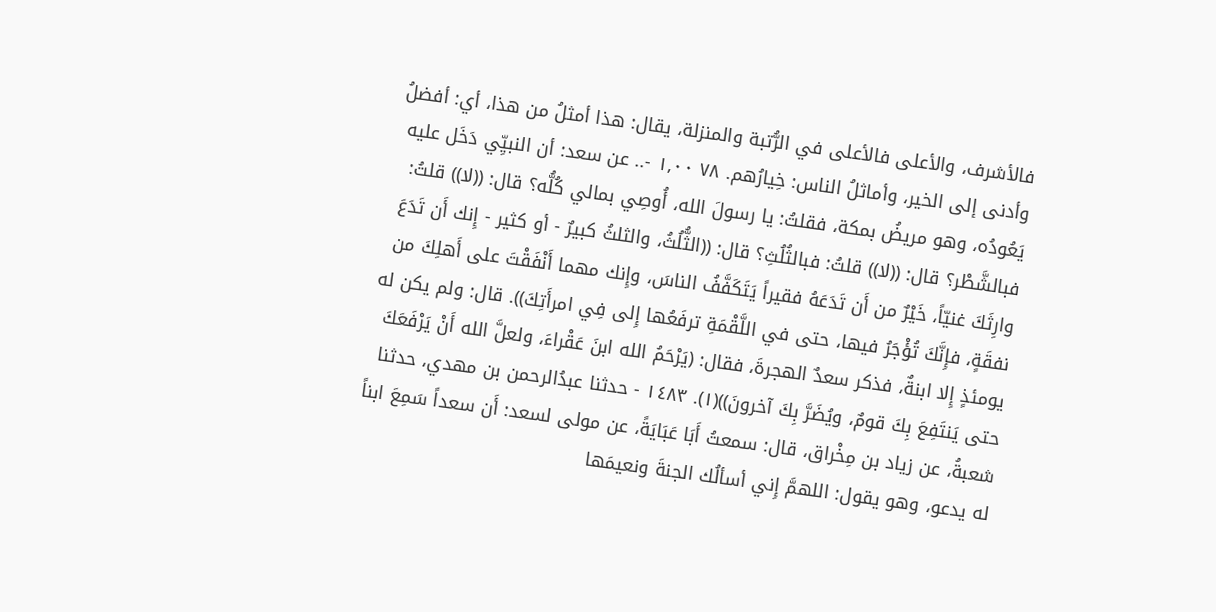فالأشرف، والأعلى فالأعلى في الرُّتبة والمنزلة، يقال: هذا أمثلُ من هذا، أي: أفضلُ وأدنى إلى الخير، وأماثلُ الناس: خِيارُهم. ٧٨ ١,٠٠ -.. عن سعد: أن النبيِّي دَخَل عليه يَعُودُه، وهو مريضُ بمكة، فقلتُ: يا رسولَ الله، أُوصِي بمالي كُلُّه؟ قال: ((لا)) قلتُ: فبالشَّطْر؟ قال: ((لا)) قلتُ: فبالثُلُثِ؟ قال: ((الثُّلُثُ، والثلثُ كبيرٌ - أو كثير - إِنك أَن تَدَعَ وارِثَكَ غنيّاً، خَيْرٌ من أَن تَدَعَهُ فقيراً يَتَكَفَّفُ الناسَ، وإِنك مهما أَنْفَقْتَ على أَهلِكَ من نفقَةٍ، فإِنَّكَ تُؤْجَرُ فيها، حتى في اللَّقْمَةِ ترفَعُها إِلى فِي امرأَتِكَ)). قال: ولم يكن له يومئذٍ إِلا ابنةٌ، فذكر سعدٌ الهجرةَ، فقال: (يَرْحَمُ الله ابنَ عَقْراءَ، ولعلَّ الله أَنْ يَرْفَعَكَ حتى يَنتَفِعَ بِكَ قومٌ، ويُضَرَّ بِكَ آخرونَ))(١). ١٤٨٣ - حدثنا عبدُالرحمن بن مهدي، حدثنا شعبةُ، عن زياد بن مِخْراق، قال: سمعتُ أَبَا عَبَايَةً، عن مولى لسعد: أَن سعداً سَمِعَ ابناً له يدعو، وهو يقول: اللهمَّ إِني أسألُك الجنةَ ونعيمَها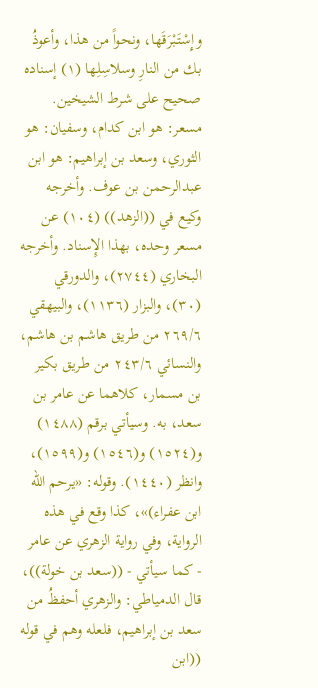وإِسْتَبْرَقَها، ونحواً من هذا، وأعوذُ بك من النارِ وسلاسِلِها (١) إسناده صحيح على شرط الشيخين. مسعر: هو ابن كدام، وسفيان: هو الثوري، وسعد بن إبراهيم: هو ابن عبدالرحمن بن عوف. وأخرجه وكيع في ((الزهد)) (١٠٤) عن مسعر وحده، بهذا الإِسناد. وأخرجه البخاري (٢٧٤٤)، والدورقي (٣٠)، والبزار (١١٣٦)، والبيهقي ٢٦٩/٦ من طريق هاشم بن هاشم، والنسائي ٢٤٣/٦ من طريق بكير بن مسمار، كلاهما عن عامر بن سعد، به. وسيأتي برقم (١٤٨٨) و(١٥٢٤) و(١٥٤٦) و(١٥٩٩)، وانظر (١٤٤٠). وقوله: «يرحم الله ابن عفراء)»، كذا وقع في هذه الرواية، وفي رواية الزهري عن عامر - كما سيأتي - ((سعد بن خولة))، قال الدمياطي: والزهري أحفظُ من سعد بن إبراهيم، فلعله وهم في قوله ((ابن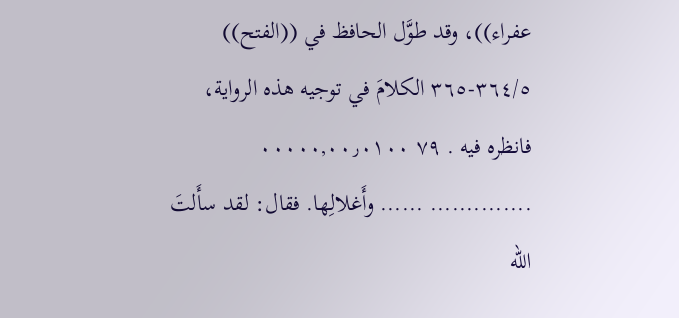عفراء))، وقد طوَّل الحافظ في ((الفتح)) ٣٦٤/٥-٣٦٥ الكلامَ في توجيه هذه الرواية، فانظره فيه . ٧٩ ٠٠٠٠٠,٠٠٫٠١٠٠ .............. ...... وأَغلالِها. فقال: لقد سأَلتَ الله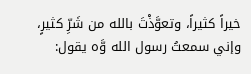خيراً كثيراً، وتعوَّذْتَ بالله من شَرِّ كثيرٍ، وإني سمعتُ رسول الله وَّه يقول: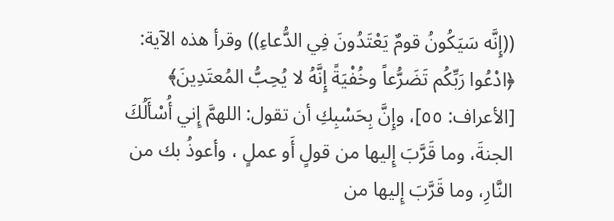((إِنَّه سَيَكُونُ قومٌ يَعْتَدُونَ فِي الدُّعاءِ)) وقرأ هذه الآية: ﴿ادْعُوا رَبِّكُم تَضَرُّعاً وخُفْيَةً إِنَّهُ لا يُحِبُّ المُعتَدِينَ﴾ [الأعراف: ٥٥]، وإِنَّ بِحَسْبِكِ أن تقول: اللهمَّ إِني أُسْأَلُكَ الجنةَ، وما قَرَّبَ إِليها من قولٍ أَو عملٍ ، وأعوذُ بك من النَّارِ، وما قَرَّبَ إِليها من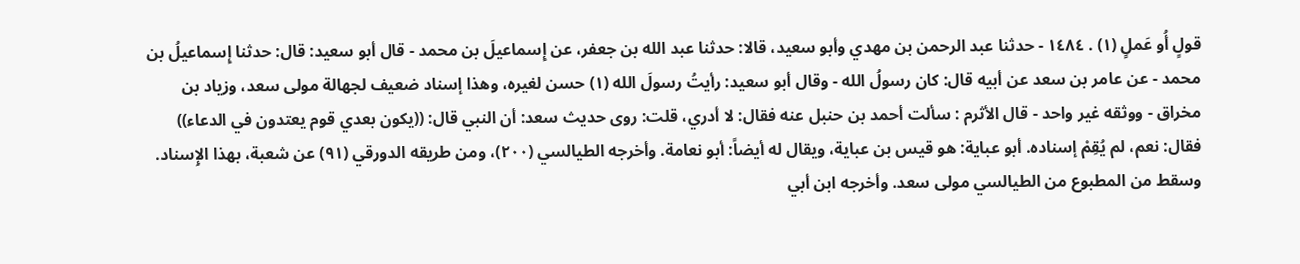قولٍ أُو عَملٍ (١) . ١٤٨٤ - حدثنا عبد الرحمن بن مهدي وأبو سعيد، قالا: حدثنا عبد الله بن جعفر، عن إِسماعيلَ بن محمد - قال أبو سعيد: قال: حدثنا إِسماعيلُ بن محمد - عن عامر بن سعد عن أبيه قال: كان رسولُ الله - وقال أبو سعيد: رأيتُ رسولَ الله (١) حسن لغيره، وهذا إسناد ضعيف لجهالة مولى سعد، وزياد بن مخراق - ووثقه غیر واحد - قال الأثرم : سألت أحمد بن حنبل عنه فقال: لا أدري، قلت: روی حدیث سعد: أن النبي قال: ((يكون بعدي قوم يعتدون في الدعاء)) فقال: نعم، لم يُقِمْ إسناده. أبو عباية: هو قيس بن عباية، ويقال له أيضاً: أبو نعامة. وأخرجه الطيالسي (٢٠٠)، ومن طريقه الدورقي (٩١) عن شعبة، بهذا الإِسناد. وسقط من المطبوع من الطيالسي مولی سعد. وأخرجه ابن أبي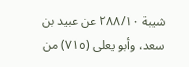شيبة ٢٨٨/١٠ عن عبيد بن سعد، وأبو يعلى (٧١٥) من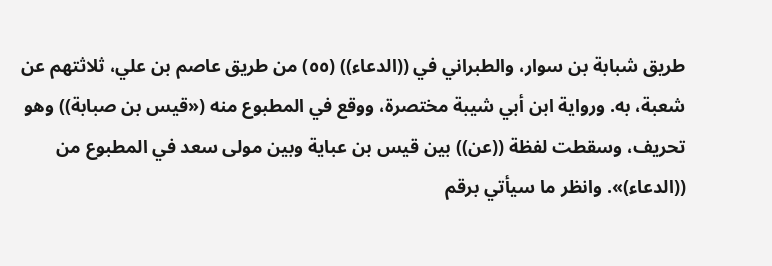طريق شبابة بن سوار، والطبراني في ((الدعاء)) (٥٥) من طريق عاصم بن علي، ثلاثتهم عن شعبة، به. ورواية ابن أبي شيبة مختصرة، ووقع في المطبوع منه («قيس بن صبابة)) وهو تحريف، وسقطت لفظة ((عن)) بين قيس بن عباية وبين مولى سعد في المطبوع من ((الدعاء)». وانظر ما سيأتي برقم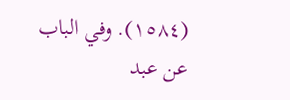(١٥٨٤). وفي الباب عن عبد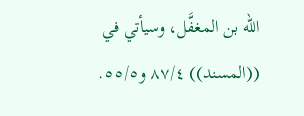الله بن المغفَّل، وسيأتي في ((المسند)) ٨٧/٤ و٥٥/٥.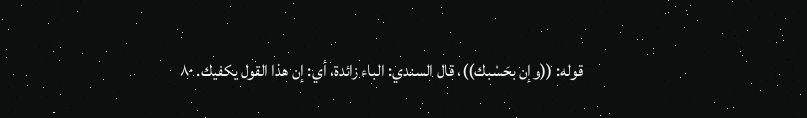قوله: ((وإن بحَسْبك))، قال السندي: الباء زائدة، أي: إن هذا القول يكفيك. ٨٠